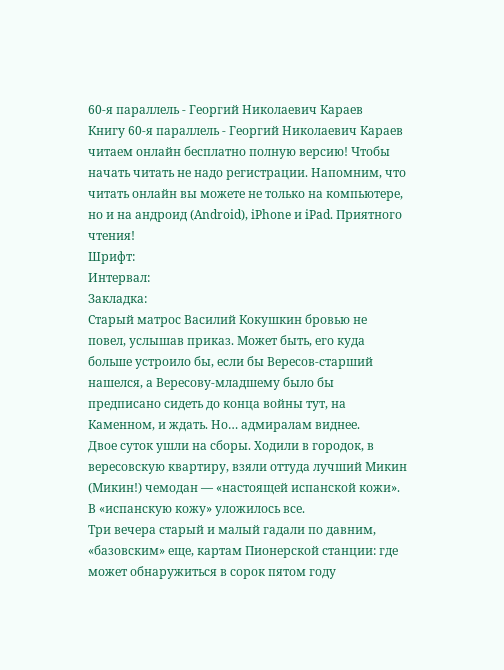60-я параллель - Георгий Николаевич Караев
Книгу 60-я параллель - Георгий Николаевич Караев читаем онлайн бесплатно полную версию! Чтобы начать читать не надо регистрации. Напомним, что читать онлайн вы можете не только на компьютере, но и на андроид (Android), iPhone и iPad. Приятного чтения!
Шрифт:
Интервал:
Закладка:
Старый матрос Василий Кокушкин бровью не повел, услышав приказ. Может быть, его куда больше устроило бы, если бы Вересов-старший нашелся, а Вересову-младшему было бы предписано сидеть до конца войны тут, на Каменном, и ждать. Но… адмиралам виднее.
Двое суток ушли на сборы. Ходили в городок, в вересовскую квартиру, взяли оттуда лучший Микин (Микин!) чемодан — «настоящей испанской кожи». В «испанскую кожу» уложилось все.
Три вечера старый и малый гадали по давним, «базовским» еще, картам Пионерской станции: где может обнаружиться в сорок пятом году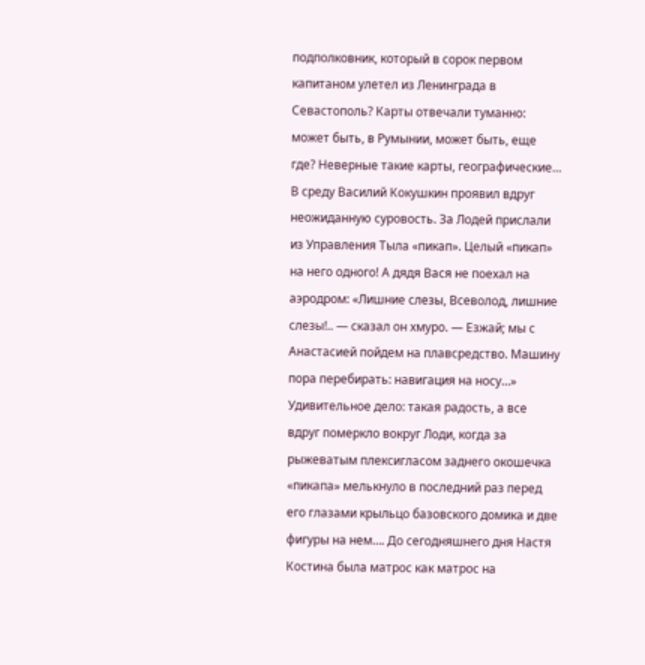подполковник, который в сорок первом капитаном улетел из Ленинграда в Севастополь? Карты отвечали туманно: может быть, в Румынии, может быть, еще где? Неверные такие карты, географические…
В среду Василий Кокушкин проявил вдруг неожиданную суровость. За Лодей прислали из Управления Тыла «пикап». Целый «пикап» на него одного! А дядя Вася не поехал на аэродром: «Лишние слезы, Всеволод, лишние слезы!.. — сказал он хмуро. — Езжай; мы с Анастасией пойдем на плавсредство. Машину пора перебирать: навигация на носу…»
Удивительное дело: такая радость, а все вдруг померкло вокруг Лоди, когда за рыжеватым плексигласом заднего окошечка «пикапа» мелькнуло в последний раз перед его глазами крыльцо базовского домика и две фигуры на нем…. До сегодняшнего дня Настя Костина была матрос как матрос на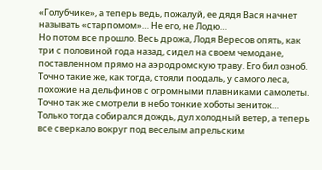«Голубчике», а теперь ведь, пожалуй, ее дядя Вася начнет называть «старпомом»… Не его, не Лодю…
Но потом все прошло. Весь дрожа, Лодя Вересов опять, как три с половиной года назад, сидел на своем чемодане, поставленном прямо на аэродромскую траву. Его бил озноб. Точно такие же, как тогда, стояли поодаль, у самого леса, похожие на дельфинов с огромными плавниками самолеты. Точно так же смотрели в небо тонкие хоботы зениток… Только тогда собирался дождь, дул холодный ветер, а теперь все сверкало вокруг под веселым апрельским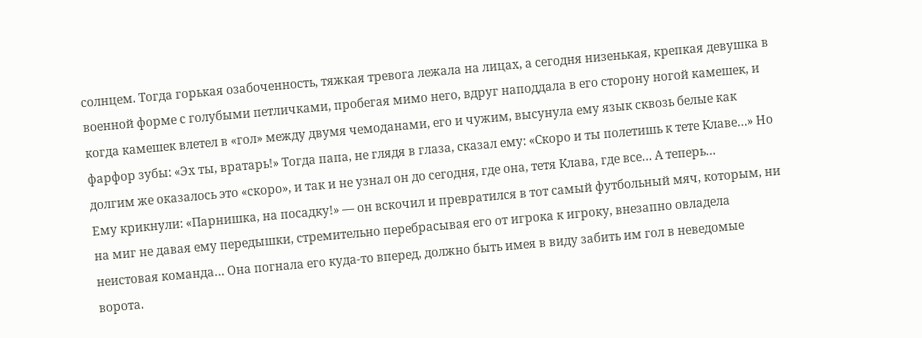солнцем. Тогда горькая озабоченность, тяжкая тревога лежала на лицах, а сегодня низенькая, крепкая девушка в военной форме с голубыми петличками, пробегая мимо него, вдруг наподдала в его сторону ногой камешек, и когда камешек влетел в «гол» между двумя чемоданами, его и чужим, высунула ему язык сквозь белые как фарфор зубы: «Эх ты, вратарь!» Тогда папа, не глядя в глаза, сказал ему: «Скоро и ты полетишь к тете Клаве…» Но долгим же оказалось это «скоро», и так и не узнал он до сегодня, где она, тетя Клава, где все… А теперь…
Ему крикнули: «Парнишка, на посадку!» — он вскочил и превратился в тот самый футбольный мяч, которым, ни на миг не давая ему передышки, стремительно перебрасывая его от игрока к игроку, внезапно овладела неистовая команда… Она погнала его куда-то вперед, должно быть имея в виду забить им гол в неведомые ворота.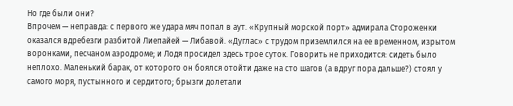Но где были они?
Впрочем — неправда: с первого же удара мяч попал в аут. «Крупный морской порт» адмирала Стороженки оказался вдребезги разбитой Лиепайей — Либавой. «Дуглас» с трудом приземлился на ее временном, изрытом воронками, песчаном аэродроме; и Лодя просидел здесь трое суток. Говорить не приходится: сидеть было неплохо. Маленький барак, от которого он боялся отойти даже на сто шагов (а вдруг пора дальше?) стоял у самого моря, пустынного и сердитого; брызги долетали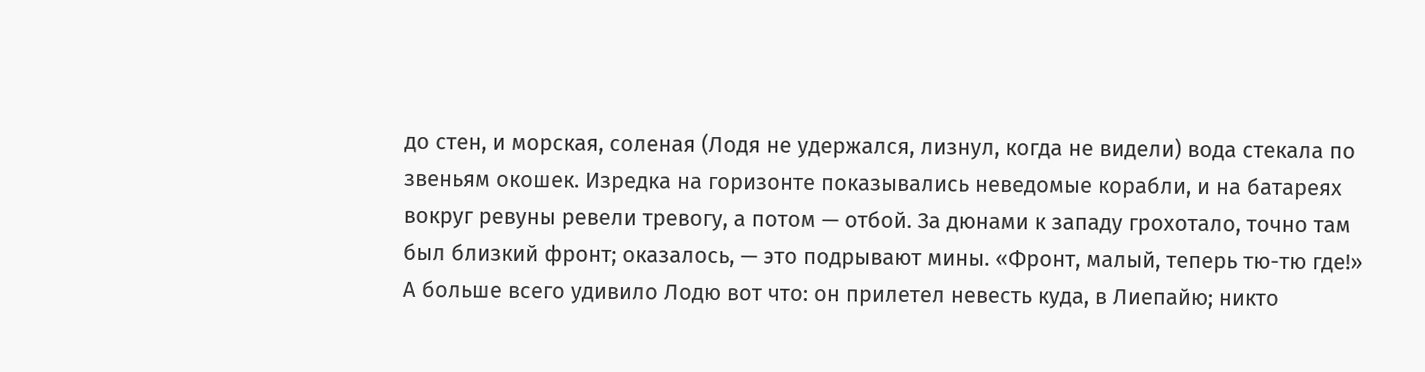до стен, и морская, соленая (Лодя не удержался, лизнул, когда не видели) вода стекала по звеньям окошек. Изредка на горизонте показывались неведомые корабли, и на батареях вокруг ревуны ревели тревогу, а потом — отбой. За дюнами к западу грохотало, точно там был близкий фронт; оказалось, — это подрывают мины. «Фронт, малый, теперь тю-тю где!» А больше всего удивило Лодю вот что: он прилетел невесть куда, в Лиепайю; никто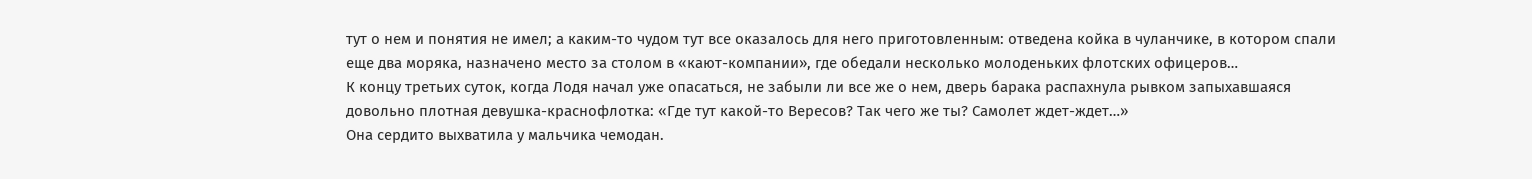тут о нем и понятия не имел; а каким-то чудом тут все оказалось для него приготовленным: отведена койка в чуланчике, в котором спали еще два моряка, назначено место за столом в «кают-компании», где обедали несколько молоденьких флотских офицеров…
К концу третьих суток, когда Лодя начал уже опасаться, не забыли ли все же о нем, дверь барака распахнула рывком запыхавшаяся довольно плотная девушка-краснофлотка: «Где тут какой-то Вересов? Так чего же ты? Самолет ждет-ждет…»
Она сердито выхватила у мальчика чемодан.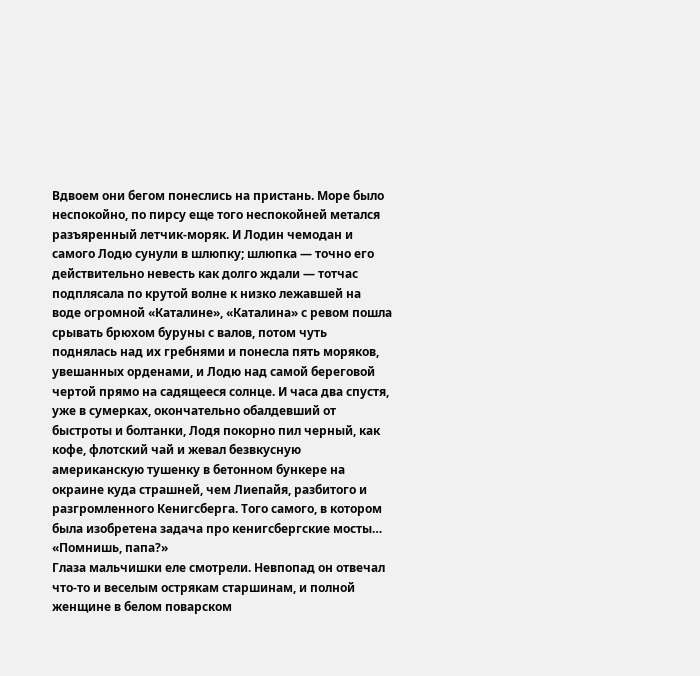Вдвоем они бегом понеслись на пристань. Море было неспокойно, по пирсу еще того неспокойней метался разъяренный летчик-моряк. И Лодин чемодан и самого Лодю сунули в шлюпку; шлюпка — точно его действительно невесть как долго ждали — тотчас подплясала по крутой волне к низко лежавшей на воде огромной «Каталине», «Каталина» с ревом пошла срывать брюхом буруны с валов, потом чуть поднялась над их гребнями и понесла пять моряков, увешанных орденами, и Лодю над самой береговой чертой прямо на садящееся солнце. И часа два спустя, уже в сумерках, окончательно обалдевший от быстроты и болтанки, Лодя покорно пил черный, как кофе, флотский чай и жевал безвкусную американскую тушенку в бетонном бункере на окраине куда страшней, чем Лиепайя, разбитого и разгромленного Кенигсберга. Того самого, в котором была изобретена задача про кенигсбергские мосты… «Помнишь, папа?»
Глаза мальчишки еле смотрели. Невпопад он отвечал что-то и веселым острякам старшинам, и полной женщине в белом поварском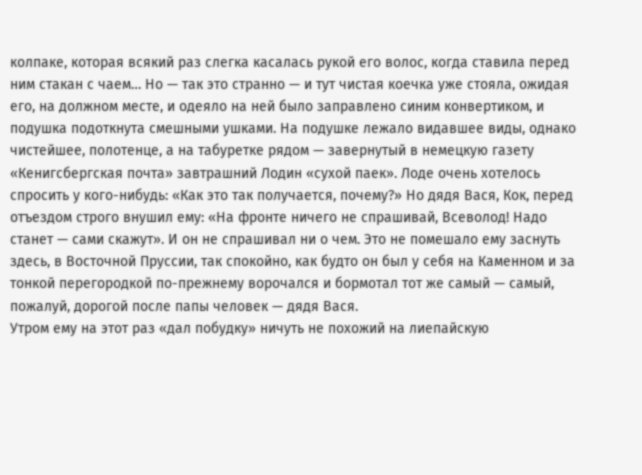колпаке, которая всякий раз слегка касалась рукой его волос, когда ставила перед ним стакан с чаем… Но — так это странно — и тут чистая коечка уже стояла, ожидая его, на должном месте, и одеяло на ней было заправлено синим конвертиком, и подушка подоткнута смешными ушками. На подушке лежало видавшее виды, однако чистейшее, полотенце, а на табуретке рядом — завернутый в немецкую газету «Кенигсбергская почта» завтрашний Лодин «сухой паек». Лоде очень хотелось спросить у кого-нибудь: «Как это так получается, почему?» Но дядя Вася, Кок, перед отъездом строго внушил ему: «На фронте ничего не спрашивай, Всеволод! Надо станет — сами скажут». И он не спрашивал ни о чем. Это не помешало ему заснуть здесь, в Восточной Пруссии, так спокойно, как будто он был у себя на Каменном и за тонкой перегородкой по-прежнему ворочался и бормотал тот же самый — самый, пожалуй, дорогой после папы человек — дядя Вася.
Утром ему на этот раз «дал побудку» ничуть не похожий на лиепайскую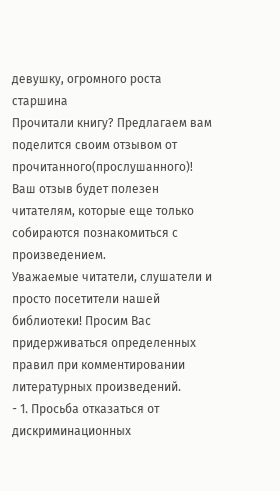девушку, огромного роста старшина
Прочитали книгу? Предлагаем вам поделится своим отзывом от прочитанного(прослушанного)! Ваш отзыв будет полезен читателям, которые еще только собираются познакомиться с произведением.
Уважаемые читатели, слушатели и просто посетители нашей библиотеки! Просим Вас придерживаться определенных правил при комментировании литературных произведений.
- 1. Просьба отказаться от дискриминационных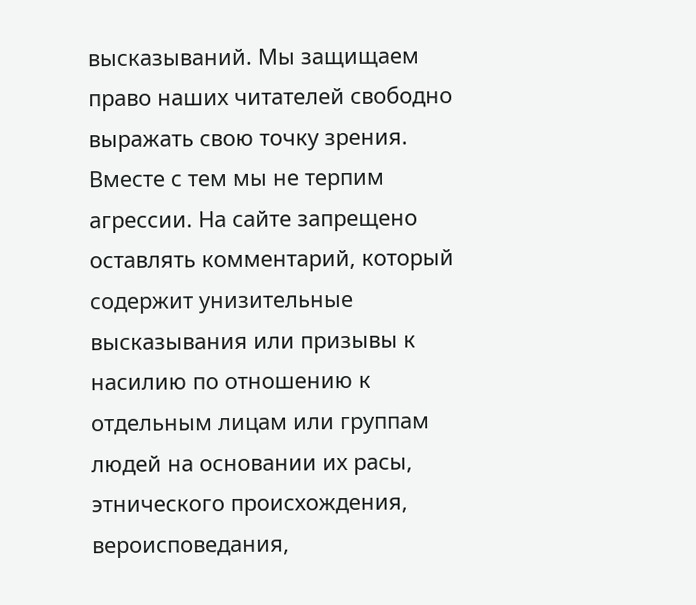высказываний. Мы защищаем право наших читателей свободно выражать свою точку зрения. Вместе с тем мы не терпим агрессии. На сайте запрещено оставлять комментарий, который содержит унизительные высказывания или призывы к насилию по отношению к отдельным лицам или группам людей на основании их расы, этнического происхождения, вероисповедания,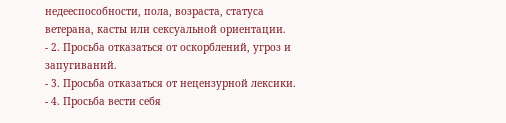недееспособности, пола, возраста, статуса ветерана, касты или сексуальной ориентации.
- 2. Просьба отказаться от оскорблений, угроз и запугиваний.
- 3. Просьба отказаться от нецензурной лексики.
- 4. Просьба вести себя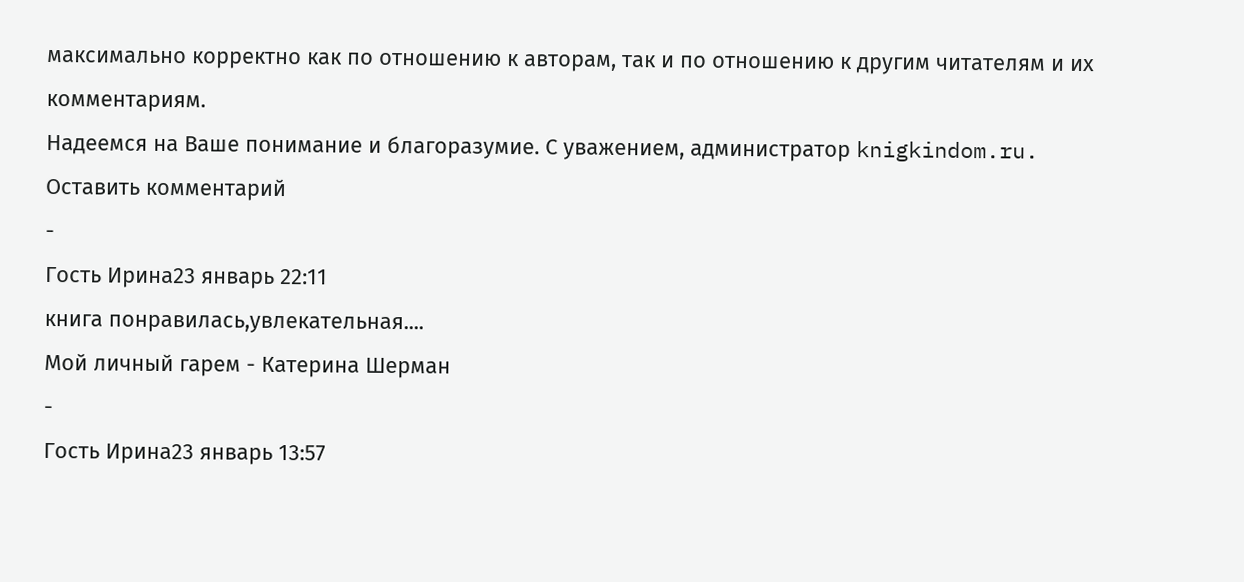максимально корректно как по отношению к авторам, так и по отношению к другим читателям и их комментариям.
Надеемся на Ваше понимание и благоразумие. С уважением, администратор knigkindom.ru.
Оставить комментарий
-
Гость Ирина23 январь 22:11
книга понравилась,увлекательная....
Мой личный гарем - Катерина Шерман
-
Гость Ирина23 январь 13:57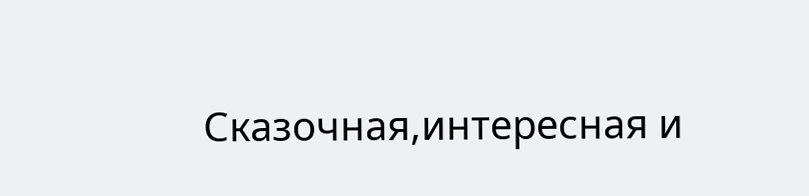Сказочная,интересная и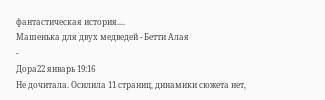фантастическая история....
Машенька для двух медведей - Бетти Алая
-
Дора22 январь 19:16
Не дочитала. Осилила 11 страниц, динамики сюжета нет,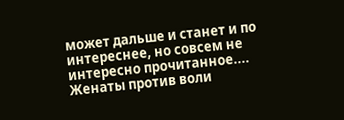может дальше и станет и по интереснее, но совсем не интересно прочитанное....
Женаты против воли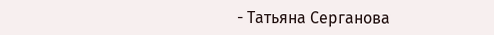- Татьяна Серганова